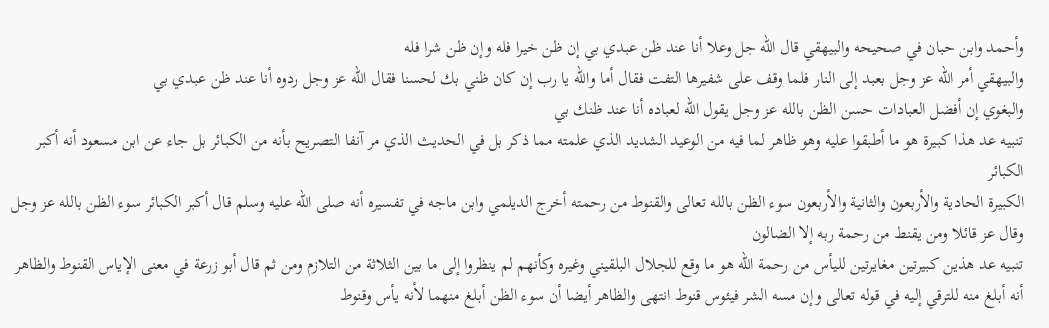وأحمد وابن حبان في صحيحه والبيهقي قال الله جل وعلا أنا عند ظن عبدي بي إن ظن خيرا فله وإن ظن شرا فله
والبيهقي أمر الله عز وجل بعبد إلى النار فلما وقف على شفيرها التفت فقال أما والله يا رب إن كان ظني بك لحسنا فقال الله عز وجل ردوه أنا عند ظن عبدي بي
والبغوي إن أفضل العبادات حسن الظن بالله عز وجل يقول الله لعباده أنا عند ظنك بي
تنبيه عد هذا كبيرة هو ما أطبقوا عليه وهو ظاهر لما فيه من الوعيد الشديد الذي علمته مما ذكر بل في الحديث الذي مر آنفا التصريح بأنه من الكبائر بل جاء عن ابن مسعود أنه أكبر الكبائر
الكبيرة الحادية والأربعون والثانية والأربعون سوء الظن بالله تعالى والقنوط من رحمته أخرج الديلمي وابن ماجه في تفسيره أنه صلى الله عليه وسلم قال أكبر الكبائر سوء الظن بالله عز وجل
وقال عز قائلا ومن يقنط من رحمة ربه إلا الضالون
تنبيه عد هذين كبيرتين مغايرتين لليأس من رحمة الله هو ما وقع للجلال البلقيني وغيره وكأنهم لم ينظروا إلى ما بين الثلاثة من التلازم ومن ثم قال أبو زرعة في معنى الإياس القنوط والظاهر أنه أبلغ منه للترقي إليه في قوله تعالى وإن مسه الشر فيئوس قنوط انتهى والظاهر أيضا أن سوء الظن أبلغ منهما لأنه يأس وقنوط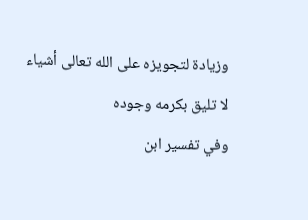وزيادة لتجويزه على الله تعالى أشياء لا تليق بكرمه وجوده
وفي تفسير ابن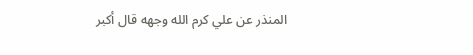المنذر عن علي كرم الله وجهه قال أكبر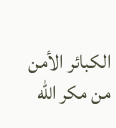الكبائر الأمن من مكر الله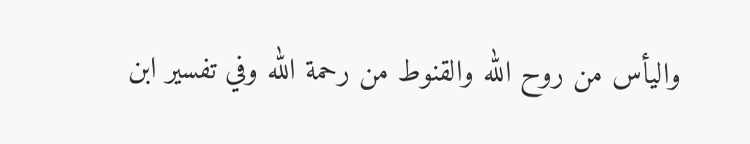واليأس من روح الله والقنوط من رحمة الله وفي تفسير ابن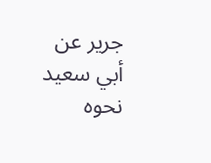جرير عن أبي سعيد نحوه